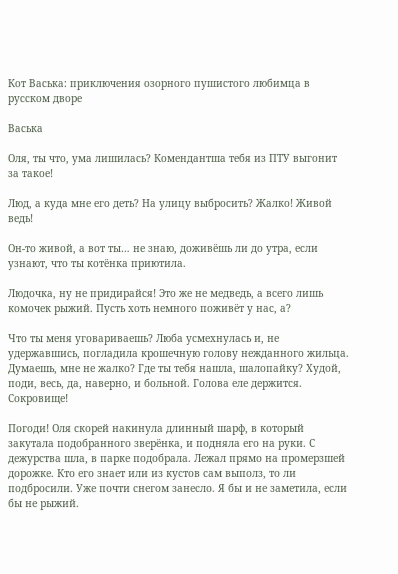Кот Васька: приключения озорного пушистого любимца в русском дворе

Васька

Оля, ты что, ума лишилась? Комендантша тебя из ПТУ выгонит за такое!

Люд, а куда мне его деть? На улицу выбросить? Жалко! Живой ведь!

Он-то живой, а вот ты… не знаю, доживёшь ли до утра, если узнают, что ты котёнка приютила.

Людочка, ну не придирайся! Это же не медведь, а всего лишь комочек рыжий. Пусть хоть немного поживёт у нас, а?

Что ты меня уговариваешь? Люба усмехнулась и, не удержавшись, погладила крошечную голову нежданного жильца. Думаешь, мне не жалко? Где ты тебя нашла, шалопайку? Худой, поди, весь, да, наверно, и больной. Голова еле держится. Сокровище!

Погоди! Оля скорей накинула длинный шарф, в который закутала подобранного зверёнка, и подняла его на руки. С дежурства шла, в парке подобрала. Лежал прямо на промерзшей дорожке. Кто его знает или из кустов сам выполз, то ли подбросили. Уже почти снегом занесло. Я бы и не заметила, если бы не рыжий.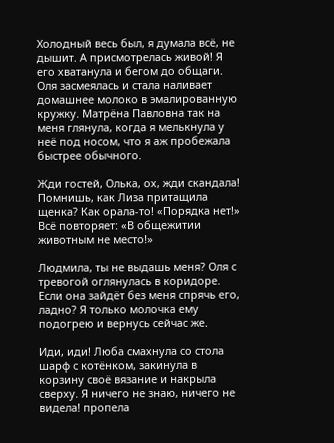Холодный весь был, я думала всё, не дышит. А присмотрелась живой! Я его хватанула и бегом до общаги. Оля засмеялась и стала наливает домашнее молоко в эмалированную кружку. Матрёна Павловна так на меня глянула, когда я мелькнула у неё под носом, что я аж пробежала быстрее обычного.

Жди гостей, Олька, ох, жди скандала! Помнишь, как Лиза притащила щенка? Как орала-то! «Порядка нет!» Всё повторяет: «В общежитии животным не место!»

Людмила, ты не выдашь меня? Оля с тревогой оглянулась в коридоре. Если она зайдёт без меня спрячь его, ладно? Я только молочка ему подогрею и вернусь сейчас же.

Иди, иди! Люба смахнула со стола шарф с котёнком, закинула в корзину своё вязание и накрыла сверху. Я ничего не знаю, ничего не видела! пропела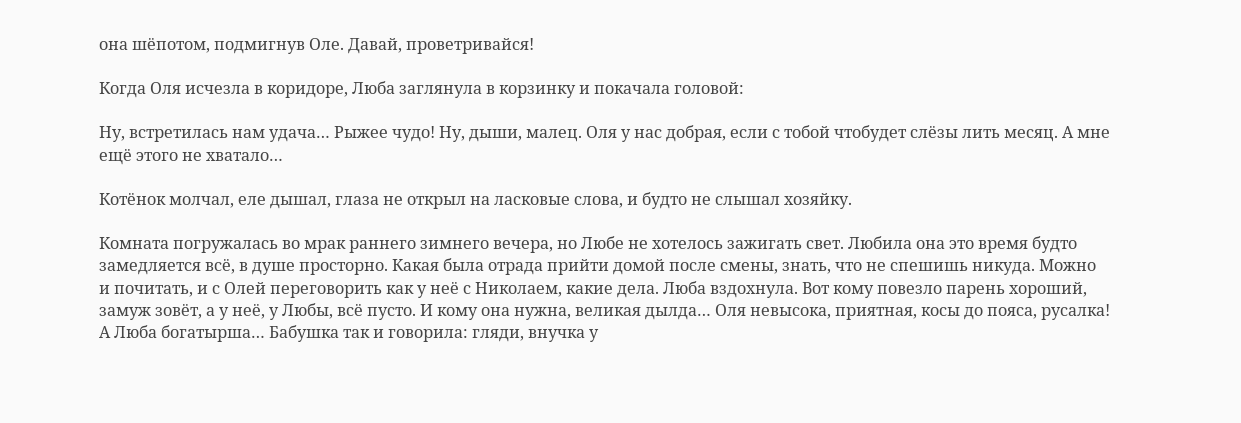она шёпотом, подмигнув Оле. Давай, проветривайся!

Когда Оля исчезла в коридоре, Люба заглянула в корзинку и покачала головой:

Ну, встретилась нам удача… Рыжее чудо! Ну, дыши, малец. Оля у нас добрая, если с тобой чтобудет слёзы лить месяц. А мне ещё этого не хватало…

Котёнок молчал, еле дышал, глаза не открыл на ласковые слова, и будто не слышал хозяйку.

Комната погружалась во мрак раннего зимнего вечера, но Любе не хотелось зажигать свет. Любила она это время будто замедляется всё, в душе просторно. Какая была отрада прийти домой после смены, знать, что не спешишь никуда. Можно и почитать, и с Олей переговорить как у неё с Николаем, какие дела. Люба вздохнула. Вот кому повезло парень хороший, замуж зовёт, а у неё, у Любы, всё пусто. И кому она нужна, великая дылда… Оля невысока, приятная, косы до пояса, русалка! А Люба богатырша… Бабушка так и говорила: гляди, внучка у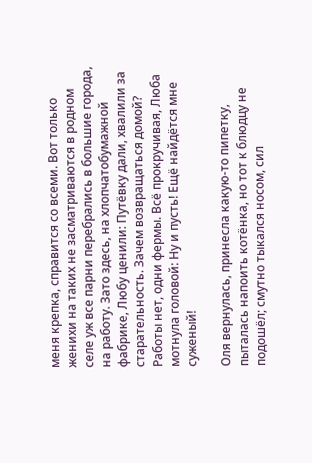меня крепка, справится со всеми. Вот только женихи на таких не засматриваются в родном селе уж все парни перебрались в большие города, на работу. Зато здесь, на хлопчатобумажной фабрике, Любу ценили: Путёвку дали, хвалили за старательность. Зачем возвращаться домой? Работы нет, одни фермы. Всё прокручивая, Люба мотнула головой: Ну и пусть! Ещё найдётся мне суженый!

Оля вернулась, принесла какую-то пипетку, пыталась напоить котёнка, но тот к блюдцу не подошёл; смутно тыкался носом, сил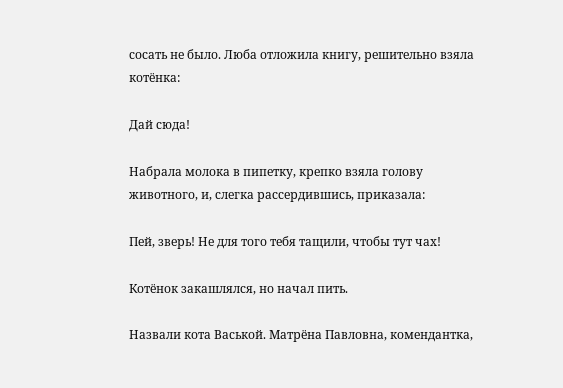сосать не было. Люба отложила книгу, решительно взяла котёнка:

Дай сюда!

Набрала молока в пипетку, крепко взяла голову животного, и, слегка рассердившись, приказала:

Пей, зверь! Не для того тебя тащили, чтобы тут чах!

Котёнок закашлялся, но начал пить.

Назвали кота Васькой. Матрёна Павловна, комендантка,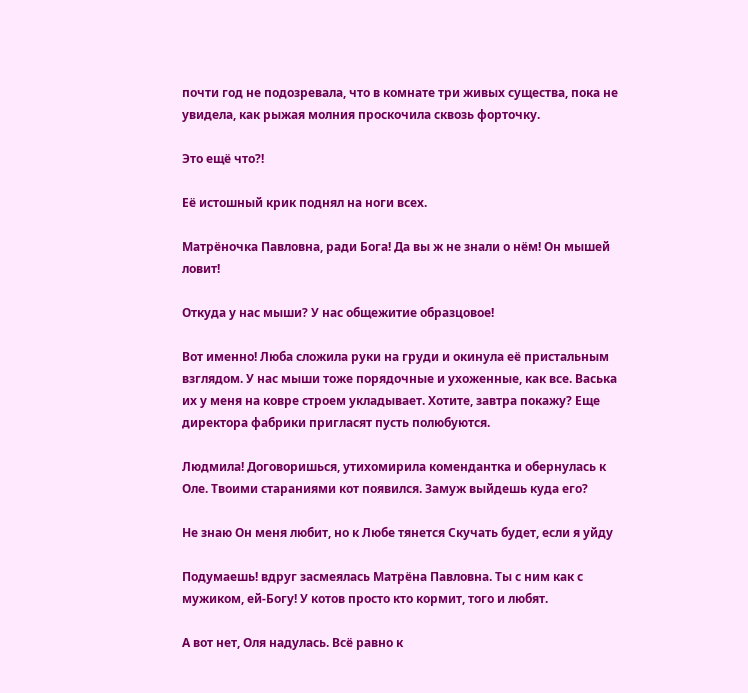почти год не подозревала, что в комнате три живых существа, пока не увидела, как рыжая молния проскочила сквозь форточку.

Это ещё что?!

Её истошный крик поднял на ноги всех.

Матрёночка Павловна, ради Бога! Да вы ж не знали о нём! Он мышей ловит!

Откуда у нас мыши? У нас общежитие образцовое!

Вот именно! Люба сложила руки на груди и окинула её пристальным взглядом. У нас мыши тоже порядочные и ухоженные, как все. Васька их у меня на ковре строем укладывает. Хотите, завтра покажу? Еще директора фабрики пригласят пусть полюбуются.

Людмила! Договоришься, утихомирила комендантка и обернулась к Оле. Твоими стараниями кот появился. Замуж выйдешь куда его?

Не знаю Он меня любит, но к Любе тянется Скучать будет, если я уйду

Подумаешь! вдруг засмеялась Матрёна Павловна. Ты с ним как с мужиком, ей-Богу! У котов просто кто кормит, того и любят.

А вот нет, Оля надулась. Всё равно к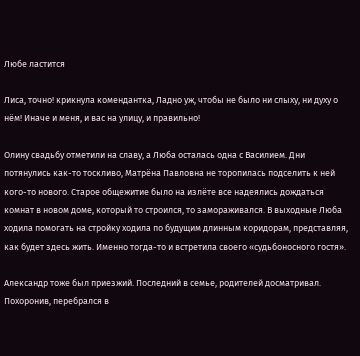Любе ластится

Лиса, точно! крикнула комендантка, Ладно уж, чтобы не было ни слыху, ни духу о нём! Иначе и меня, и вас на улицу, и правильно!

Олину свадьбу отметили на славу, а Люба осталась одна с Василием. Дни потянулись как-то тоскливо, Матрёна Павловна не торопилась подселить к ней кого-то нового. Старое общежитие было на излёте все надеялись дождаться комнат в новом доме, который то строился, то замораживался. В выходные Люба ходила помогать на стройку ходила по будущим длинным коридорам, представляя, как будет здесь жить. Именно тогда-то и встретила своего «судьбоносного гостя».

Александр тоже был приезжий. Последний в семье, родителей досматривал. Похоронив, перебрался в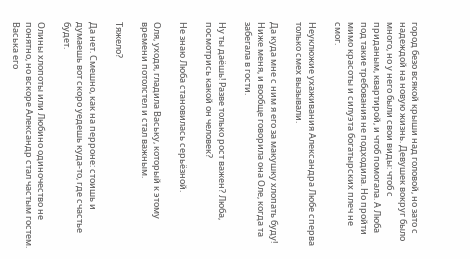город безо всякой крыши над головой, но зато с надеждой на новую жизнь. Девушек вокруг было много, но у него были свои виды: чтоб с приданым, квартирой, и чтоб помогала. А Люба под такие требования не подходила. Но пройти мимо красоты и силуэта богатырских плеч не смог.

Неуклюжие ухаживания Александра Любе сперва только смех вызывали.

Да куда мне с ним я его за макушку хлопать буду! Ниже меня, и вообще говорила она Оле, когда та забегала в гости.

Ну ты даёшь! Разве только рост важен? Люба, посмотрись какой он человек?

Не знаю Люба становилась серьёзной.

Оля, уходя, гладила Ваську, который к этому времени потолстел и стал важным.

Тяжело?

Да нет. Смешно, как на перроне: стоишь и думаешь вот скоро уедешь куда-то, где счастье будет.

Олины хлопоты или Любино одиночество не понятно, но вскоре Александр стал частым гостем. Васька его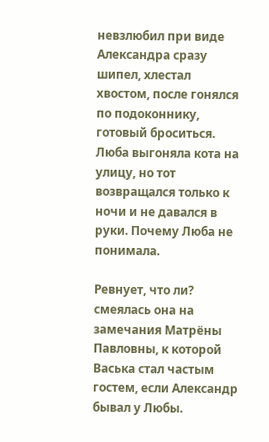невзлюбил при виде Александра сразу шипел, хлестал хвостом, после гонялся по подоконнику, готовый броситься. Люба выгоняла кота на улицу, но тот возвращался только к ночи и не давался в руки. Почему Люба не понимала.

Ревнует, что ли? смеялась она на замечания Матрёны Павловны, к которой Васька стал частым гостем, если Александр бывал у Любы.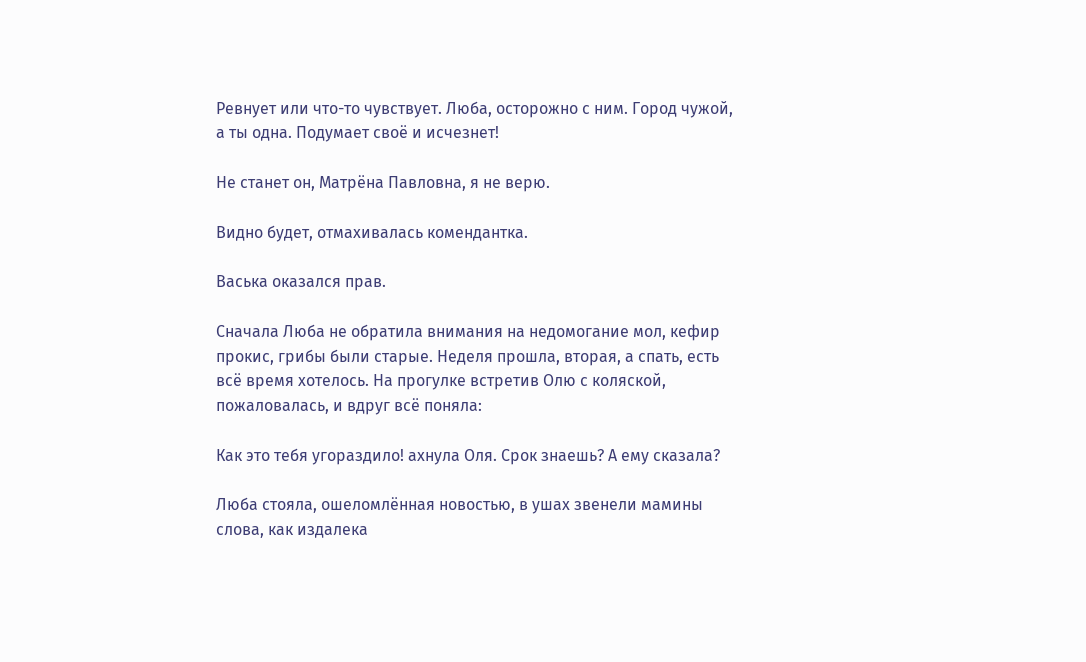Ревнует или что-то чувствует. Люба, осторожно с ним. Город чужой, а ты одна. Подумает своё и исчезнет!

Не станет он, Матрёна Павловна, я не верю.

Видно будет, отмахивалась комендантка.

Васька оказался прав.

Сначала Люба не обратила внимания на недомогание мол, кефир прокис, грибы были старые. Неделя прошла, вторая, а спать, есть всё время хотелось. На прогулке встретив Олю с коляской, пожаловалась, и вдруг всё поняла:

Как это тебя угораздило! ахнула Оля. Срок знаешь? А ему сказала?

Люба стояла, ошеломлённая новостью, в ушах звенели мамины слова, как издалека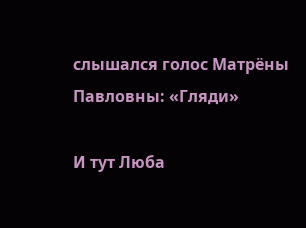слышался голос Матрёны Павловны: «Гляди»

И тут Люба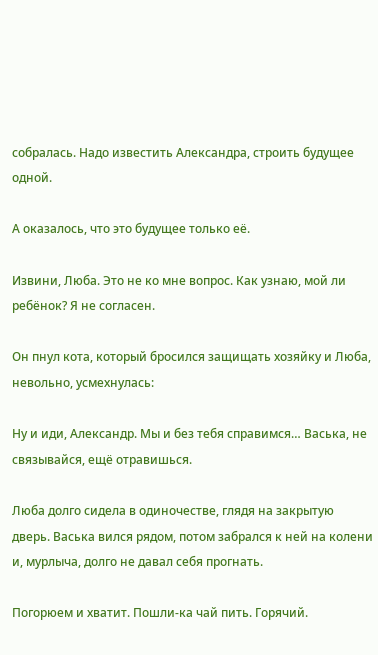собралась. Надо известить Александра, строить будущее одной.

А оказалось, что это будущее только её.

Извини, Люба. Это не ко мне вопрос. Как узнаю, мой ли ребёнок? Я не согласен.

Он пнул кота, который бросился защищать хозяйку и Люба, невольно, усмехнулась:

Ну и иди, Александр. Мы и без тебя справимся… Васька, не связывайся, ещё отравишься.

Люба долго сидела в одиночестве, глядя на закрытую дверь. Васька вился рядом, потом забрался к ней на колени и, мурлыча, долго не давал себя прогнать.

Погорюем и хватит. Пошли-ка чай пить. Горячий.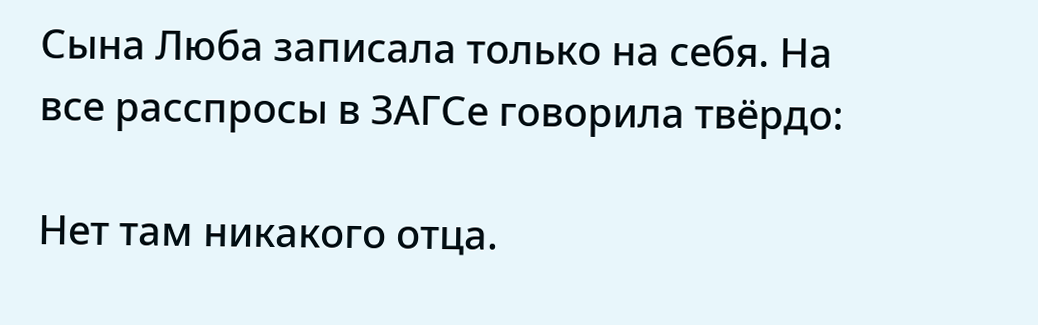Сына Люба записала только на себя. На все расспросы в ЗАГСе говорила твёрдо:

Нет там никакого отца.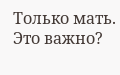Только мать. Это важно?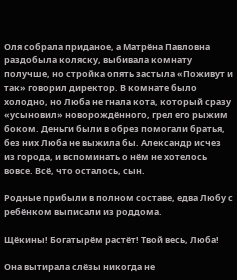Оля собрала приданое, а Матрёна Павловна раздобыла коляску, выбивала комнату получше, но стройка опять застыла «Поживут и так» говорил директор. В комнате было холодно, но Люба не гнала кота, который сразу «усыновил» новорождённого, грел его рыжим боком. Деньги были в обрез помогали братья, без них Люба не выжила бы. Александр исчез из города, и вспоминать о нём не хотелось вовсе. Всё, что осталось, сын.

Родные прибыли в полном составе, едва Любу с ребёнком выписали из роддома.

Щёкины! Богатырём растёт! Твой весь, Люба!

Она вытирала слёзы никогда не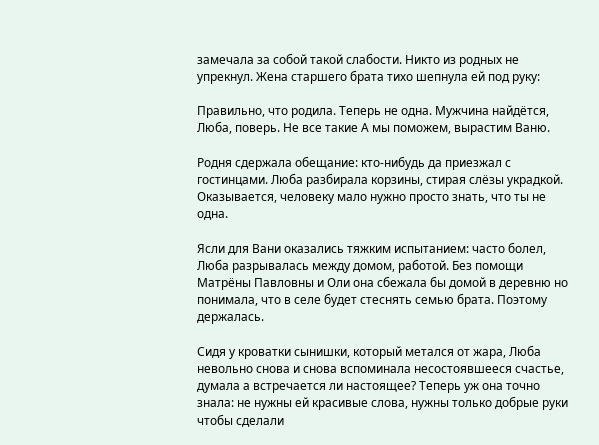замечала за собой такой слабости. Никто из родных не упрекнул. Жена старшего брата тихо шепнула ей под руку:

Правильно, что родила. Теперь не одна. Мужчина найдётся, Люба, поверь. Не все такие А мы поможем, вырастим Ваню.

Родня сдержала обещание: кто-нибудь да приезжал с гостинцами. Люба разбирала корзины, стирая слёзы украдкой. Оказывается, человеку мало нужно просто знать, что ты не одна.

Ясли для Вани оказались тяжким испытанием: часто болел, Люба разрывалась между домом, работой. Без помощи Матрёны Павловны и Оли она сбежала бы домой в деревню но понимала, что в селе будет стеснять семью брата. Поэтому держалась.

Сидя у кроватки сынишки, который метался от жара, Люба невольно снова и снова вспоминала несостоявшееся счастье, думала а встречается ли настоящее? Теперь уж она точно знала: не нужны ей красивые слова, нужны только добрые руки чтобы сделали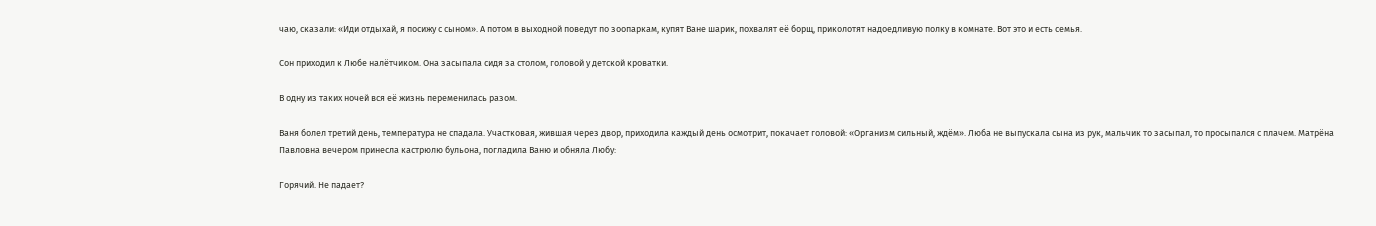чаю, сказали: «Иди отдыхай, я посижу с сыном». А потом в выходной поведут по зоопаркам, купят Ване шарик, похвалят её борщ, приколотят надоедливую полку в комнате. Вот это и есть семья.

Сон приходил к Любе налётчиком. Она засыпала сидя за столом, головой у детской кроватки.

В одну из таких ночей вся её жизнь переменилась разом.

Ваня болел третий день, температура не спадала. Участковая, жившая через двор, приходила каждый день осмотрит, покачает головой: «Организм сильный, ждём». Люба не выпускала сына из рук, мальчик то засыпал, то просыпался с плачем. Матрёна Павловна вечером принесла кастрюлю бульона, погладила Ваню и обняла Любу:

Горячий. Не падает?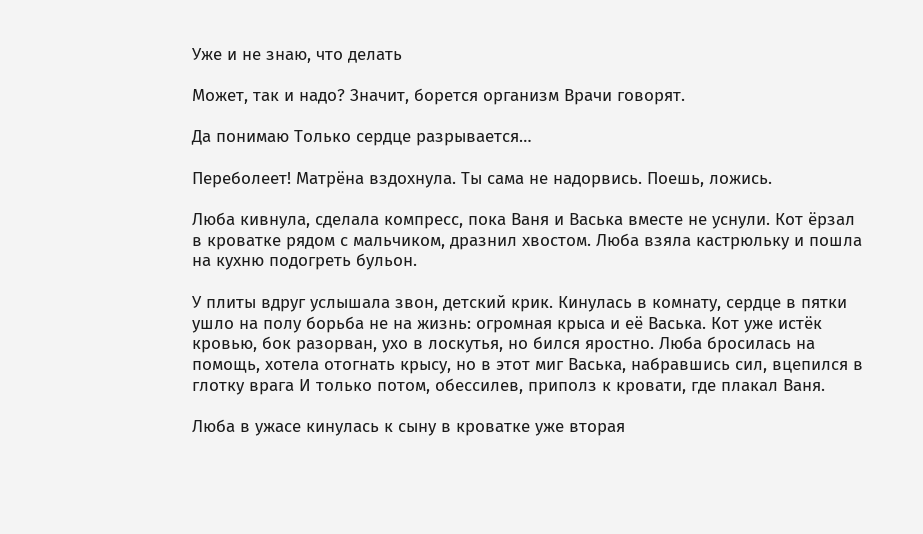Уже и не знаю, что делать

Может, так и надо? Значит, борется организм Врачи говорят.

Да понимаю Только сердце разрывается…

Переболеет! Матрёна вздохнула. Ты сама не надорвись. Поешь, ложись.

Люба кивнула, сделала компресс, пока Ваня и Васька вместе не уснули. Кот ёрзал в кроватке рядом с мальчиком, дразнил хвостом. Люба взяла кастрюльку и пошла на кухню подогреть бульон.

У плиты вдруг услышала звон, детский крик. Кинулась в комнату, сердце в пятки ушло на полу борьба не на жизнь: огромная крыса и её Васька. Кот уже истёк кровью, бок разорван, ухо в лоскутья, но бился яростно. Люба бросилась на помощь, хотела отогнать крысу, но в этот миг Васька, набравшись сил, вцепился в глотку врага И только потом, обессилев, приполз к кровати, где плакал Ваня.

Люба в ужасе кинулась к сыну в кроватке уже вторая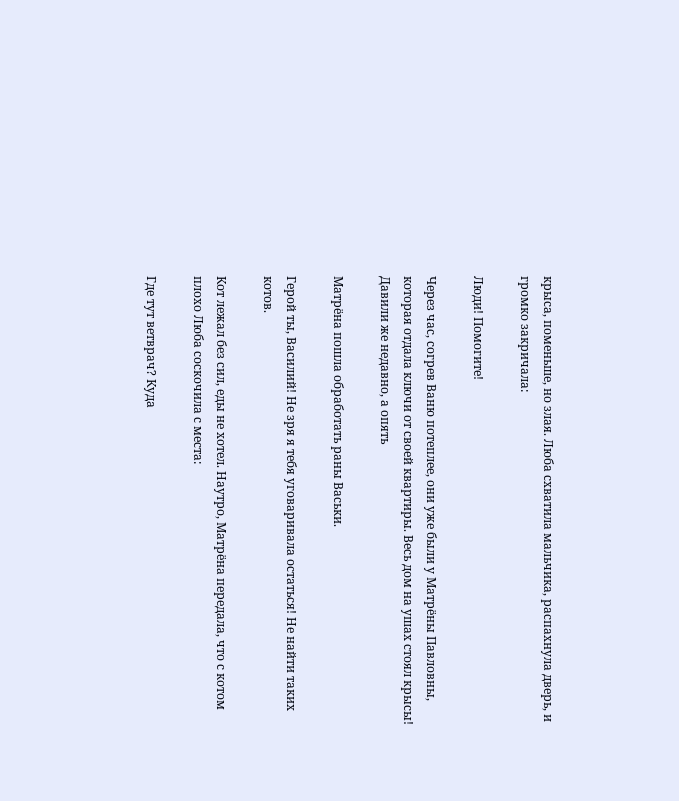крыса, поменьше, но злая. Люба схватила мальчика, распахнула дверь, и громко закричала:

Люди! Помогите!

Через час, согрев Ваню потеплее, они уже были у Матрёны Павловны, которая отдала ключи от своей квартиры. Весь дом на ушах стоял крысы! Давили же недавно, а опять

Матрёна пошла обработать раны Васьки.

Герой ты, Василий! Не зря я тебя уговаривала остаться! Не найти таких котов.

Кот лежал без сил, еды не хотел. Наутро, Матрёна передала, что с котом плохо Люба соскочила с места:

Где тут ветврач? Куда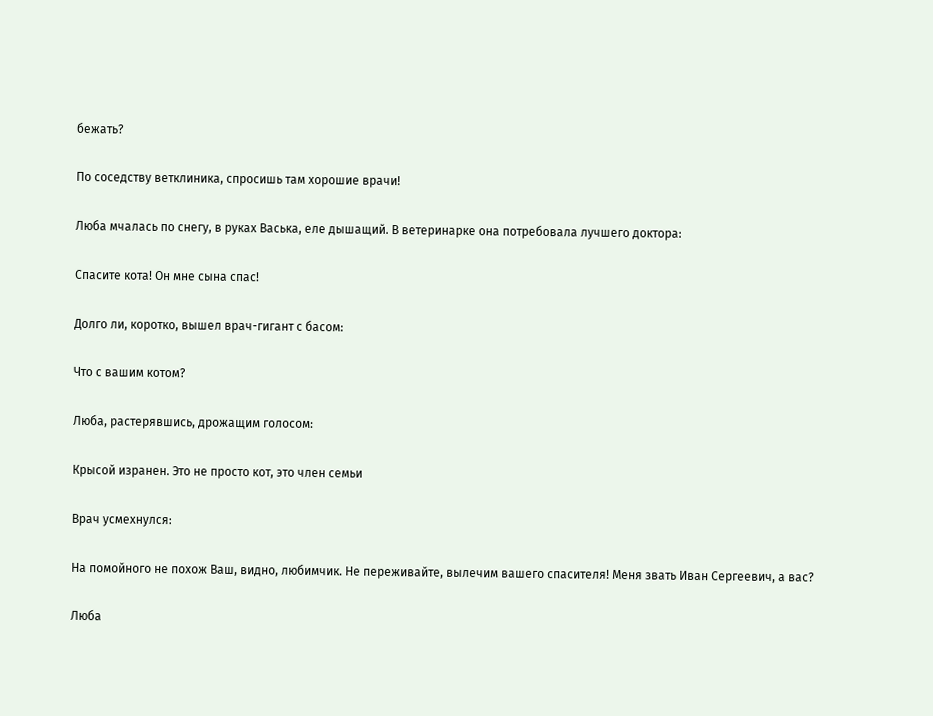бежать?

По соседству ветклиника, спросишь там хорошие врачи!

Люба мчалась по снегу, в руках Васька, еле дышащий. В ветеринарке она потребовала лучшего доктора:

Спасите кота! Он мне сына спас!

Долго ли, коротко, вышел врач-гигант с басом:

Что с вашим котом?

Люба, растерявшись, дрожащим голосом:

Крысой изранен. Это не просто кот, это член семьи

Врач усмехнулся:

На помойного не похож Ваш, видно, любимчик. Не переживайте, вылечим вашего спасителя! Меня звать Иван Сергеевич, а вас?

Люба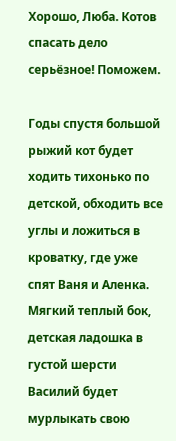Хорошо, Люба. Котов спасать дело серьёзное! Поможем.

Годы спустя большой рыжий кот будет ходить тихонько по детской, обходить все углы и ложиться в кроватку, где уже спят Ваня и Аленка. Мягкий теплый бок, детская ладошка в густой шерсти Василий будет мурлыкать свою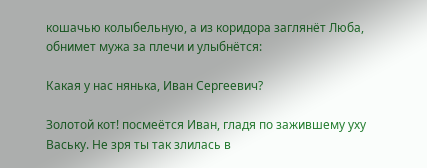кошачью колыбельную, а из коридора заглянёт Люба, обнимет мужа за плечи и улыбнётся:

Какая у нас нянька, Иван Сергеевич?

Золотой кот! посмеётся Иван, гладя по зажившему уху Ваську. Не зря ты так злилась в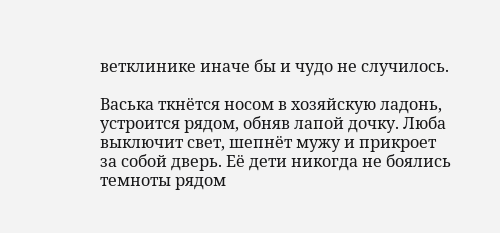ветклинике иначе бы и чудо не случилось.

Васька ткнётся носом в хозяйскую ладонь, устроится рядом, обняв лапой дочку. Люба выключит свет, шепнёт мужу и прикроет за собой дверь. Её дети никогда не боялись темноты рядом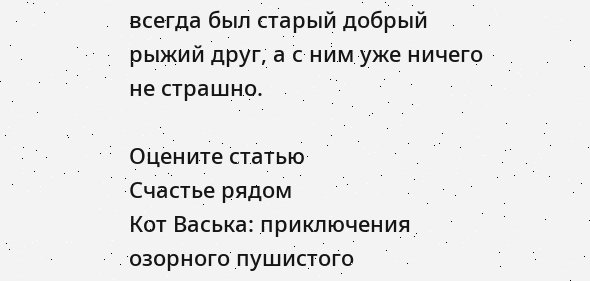всегда был старый добрый рыжий друг, а с ним уже ничего не страшно.

Оцените статью
Счастье рядом
Кот Васька: приключения озорного пушистого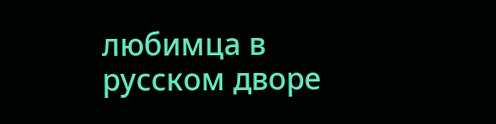любимца в русском дворе